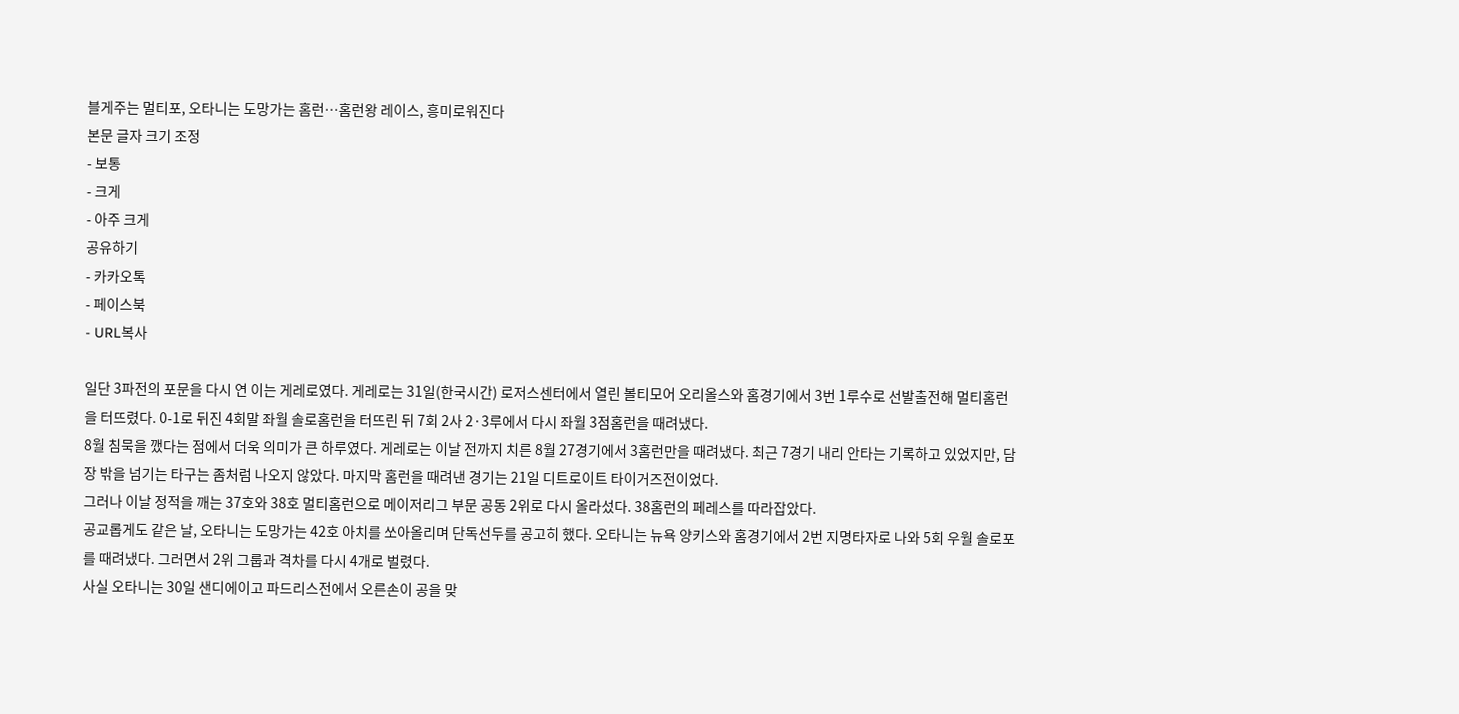블게주는 멀티포, 오타니는 도망가는 홈런…홈런왕 레이스, 흥미로워진다
본문 글자 크기 조정
- 보통
- 크게
- 아주 크게
공유하기
- 카카오톡
- 페이스북
- URL복사

일단 3파전의 포문을 다시 연 이는 게레로였다. 게레로는 31일(한국시간) 로저스센터에서 열린 볼티모어 오리올스와 홈경기에서 3번 1루수로 선발출전해 멀티홈런을 터뜨렸다. 0-1로 뒤진 4회말 좌월 솔로홈런을 터뜨린 뒤 7회 2사 2·3루에서 다시 좌월 3점홈런을 때려냈다.
8월 침묵을 깼다는 점에서 더욱 의미가 큰 하루였다. 게레로는 이날 전까지 치른 8월 27경기에서 3홈런만을 때려냈다. 최근 7경기 내리 안타는 기록하고 있었지만, 담장 밖을 넘기는 타구는 좀처럼 나오지 않았다. 마지막 홈런을 때려낸 경기는 21일 디트로이트 타이거즈전이었다.
그러나 이날 정적을 깨는 37호와 38호 멀티홈런으로 메이저리그 부문 공동 2위로 다시 올라섰다. 38홈런의 페레스를 따라잡았다.
공교롭게도 같은 날, 오타니는 도망가는 42호 아치를 쏘아올리며 단독선두를 공고히 했다. 오타니는 뉴욕 양키스와 홈경기에서 2번 지명타자로 나와 5회 우월 솔로포를 때려냈다. 그러면서 2위 그룹과 격차를 다시 4개로 벌렸다.
사실 오타니는 30일 샌디에이고 파드리스전에서 오른손이 공을 맞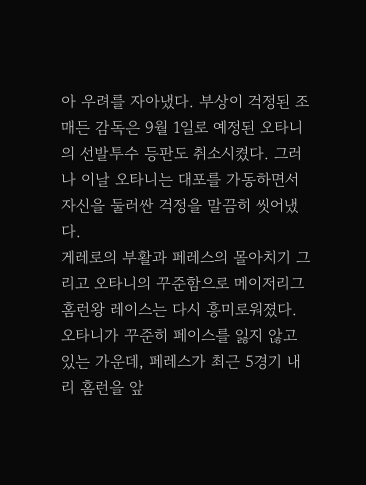아 우려를 자아냈다. 부상이 걱정된 조 매든 감독은 9월 1일로 예정된 오타니의 선발투수 등판도 취소시켰다. 그러나 이날 오타니는 대포를 가동하면서 자신을 둘러싼 걱정을 말끔히 씻어냈다.
게레로의 부활과 페레스의 몰아치기 그리고 오타니의 꾸준함으로 메이저리그 홈런왕 레이스는 다시 흥미로워졌다. 오타니가 꾸준히 페이스를 잃지 않고 있는 가운데, 페레스가 최근 5경기 내리 홈런을 앞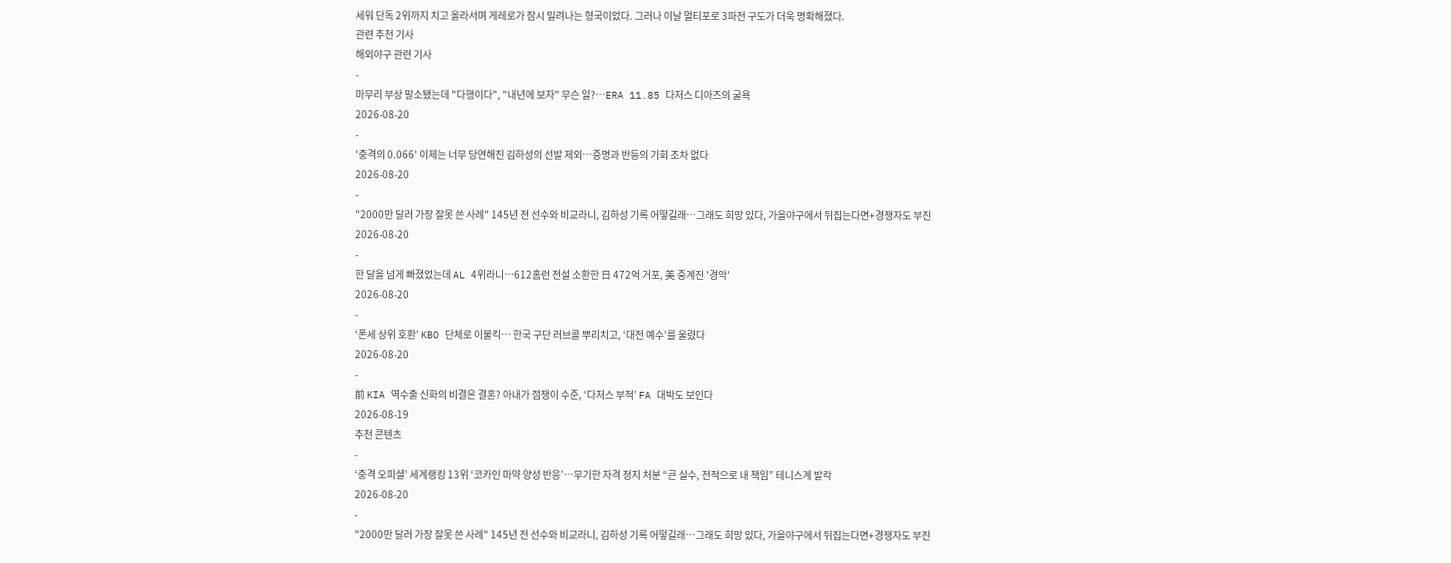세워 단독 2위까지 치고 올라서며 게레로가 잠시 밀려나는 형국이었다. 그러나 이날 멀티포로 3파전 구도가 더욱 명확해졌다.
관련 추천 기사
해외야구 관련 기사
-
마무리 부상 말소됐는데 "다행이다", "내년에 보자" 무슨 일?…ERA 11.85 다저스 디아즈의 굴욕
2026-08-20
-
'충격의 0.066' 이제는 너무 당연해진 김하성의 선발 제외…증명과 반등의 기회 조차 없다
2026-08-20
-
"2000만 달러 가장 잘못 쓴 사례" 145년 전 선수와 비교라니, 김하성 기록 어떻길래…그래도 희망 있다, 가을야구에서 뒤집는다면+경쟁자도 부진
2026-08-20
-
한 달을 넘게 빠졌었는데 AL 4위라니…612홈런 전설 소환한 日 472억 거포, 美 중계진 '경악'
2026-08-20
-
‘폰세 상위 호환’ KBO 단체로 이불킥… 한국 구단 러브콜 뿌리치고, ‘대전 예수’를 울렸다
2026-08-20
-
前 KIA 역수출 신화의 비결은 결혼? 아내가 점쟁이 수준, ‘다저스 부적’ FA 대박도 보인다
2026-08-19
추천 콘텐츠
-
‘충격 오피셜’ 세계랭킹 13위 ‘코카인 마약 양성 반응’…무기한 자격 정지 처분 “큰 실수, 전적으로 내 책임” 테니스계 발칵
2026-08-20
-
"2000만 달러 가장 잘못 쓴 사례" 145년 전 선수와 비교라니, 김하성 기록 어떻길래…그래도 희망 있다, 가을야구에서 뒤집는다면+경쟁자도 부진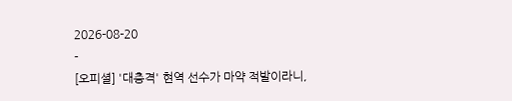2026-08-20
-
[오피셜] '대충격' 현역 선수가 마약 적발이라니,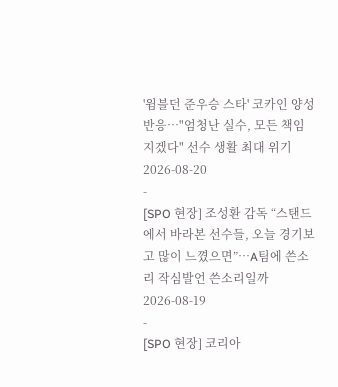'윔블던 준우승 스타' 코카인 양성 반응…"엄청난 실수, 모든 책임 지겠다" 선수 생활 최대 위기
2026-08-20
-
[SPO 현장] 조성환 감독 “스탠드에서 바라본 선수들, 오늘 경기보고 많이 느꼈으면”…A팀에 쓴소리 작심발언 쓴소리일까
2026-08-19
-
[SPO 현장] 코리아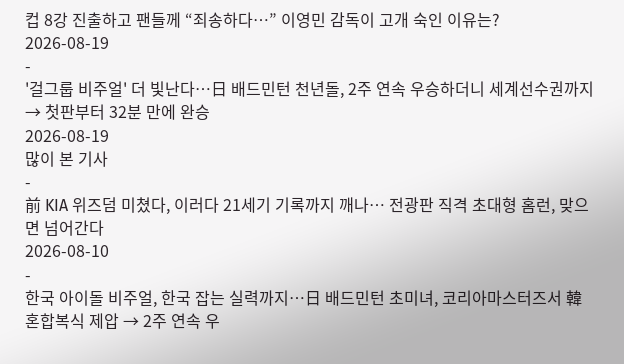컵 8강 진출하고 팬들께 “죄송하다…” 이영민 감독이 고개 숙인 이유는?
2026-08-19
-
'걸그룹 비주얼' 더 빛난다…日 배드민턴 천년돌, 2주 연속 우승하더니 세계선수권까지 → 첫판부터 32분 만에 완승
2026-08-19
많이 본 기사
-
前 KIA 위즈덤 미쳤다, 이러다 21세기 기록까지 깨나… 전광판 직격 초대형 홈런, 맞으면 넘어간다
2026-08-10
-
한국 아이돌 비주얼, 한국 잡는 실력까지…日 배드민턴 초미녀, 코리아마스터즈서 韓 혼합복식 제압 → 2주 연속 우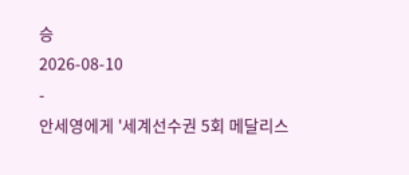승
2026-08-10
-
안세영에게 '세계선수권 5회 메달리스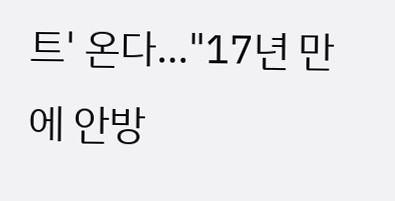트' 온다…"17년 만에 안방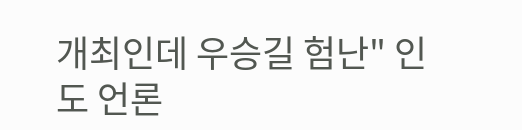개최인데 우승길 험난" 인도 언론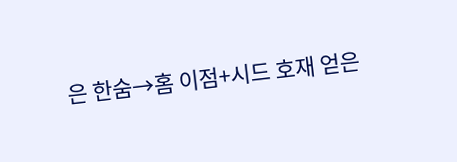은 한숨→홈 이점+시드 호재 얻은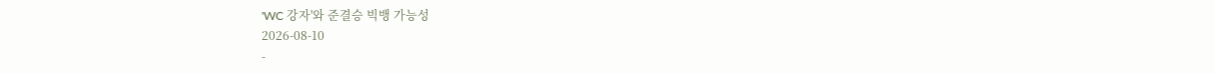'WC 강자'와 준결승 빅뱅 가능성
2026-08-10
-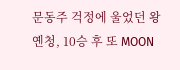문동주 걱정에 울었던 왕옌청, 10승 후 또 MOON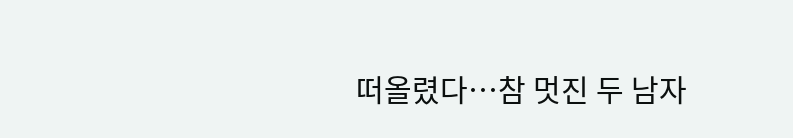떠올렸다…참 멋진 두 남자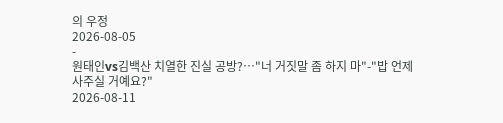의 우정
2026-08-05
-
원태인vs김백산 치열한 진실 공방?…"너 거짓말 좀 하지 마"-"밥 언제 사주실 거예요?"
2026-08-11